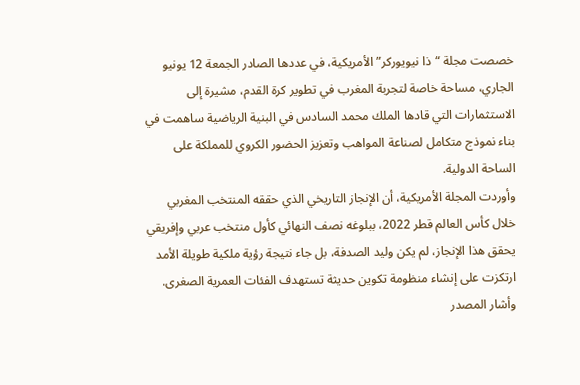خصصت مجلة “ذا نيويوركر” الأمريكية، في عددها الصادر الجمعة 12 يونيو الجاري، مساحة خاصة لتجربة المغرب في تطوير كرة القدم، مشيرة إلى الاستثمارات التي قادها الملك محمد السادس في البنية الرياضية ساهمت في بناء نموذج متكامل لصناعة المواهب وتعزيز الحضور الكروي للمملكة على الساحة الدولية.
وأوردت المجلة الأمريكية، أن الإنجاز التاريخي الذي حققه المنتخب المغربي خلال كأس العالم قطر 2022، ببلوغه نصف النهائي كأول منتخب عربي وإفريقي يحقق هذا الإنجاز، لم يكن وليد الصدفة، بل جاء نتيجة رؤية ملكية طويلة الأمد ارتكزت على إنشاء منظومة تكوين حديثة تستهدف الفئات العمرية الصغرى.
وأشار المصدر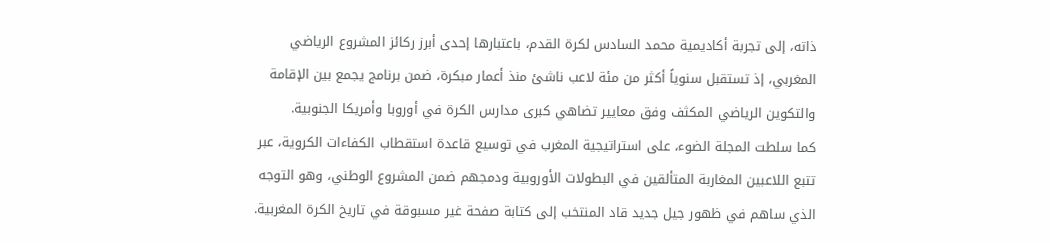ذاته، إلى تجربة أكاديمية محمد السادس لكرة القدم، باعتبارها إحدى أبرز ركائز المشروع الرياضي المغربي، إذ تستقبل سنوياً أكثر من مئة لاعب ناشئ منذ أعمار مبكرة، ضمن برنامج يجمع بين الإقامة والتكوين الرياضي المكثف وفق معايير تضاهي كبرى مدارس الكرة في أوروبا وأمريكا الجنوبية.
كما سلطت المجلة الضوء، على استراتيجية المغرب في توسيع قاعدة استقطاب الكفاءات الكروية، عبر تتبع اللاعبين المغاربة المتألقين في البطولات الأوروبية ودمجهم ضمن المشروع الوطني، وهو التوجه الذي ساهم في ظهور جيل جديد قاد المنتخب إلى كتابة صفحة غير مسبوقة في تاريخ الكرة المغربية.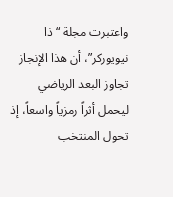واعتبرت مجلة “ذا نيويوركر”، أن هذا الإنجاز تجاوز البعد الرياضي ليحمل أثراً رمزياً واسعاً، إذ تحول المنتخب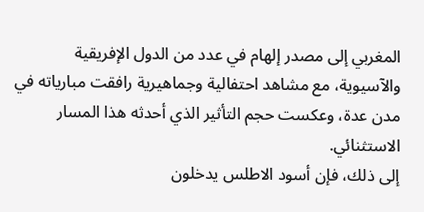المغربي إلى مصدر إلهام في عدد من الدول الإفريقية والآسيوية، مع مشاهد احتفالية وجماهيرية رافقت مبارياته في مدن عدة، وعكست حجم التأثير الذي أحدثه هذا المسار الاستثنائي.
إلى ذلك، فإن أسود الاطلس يدخلون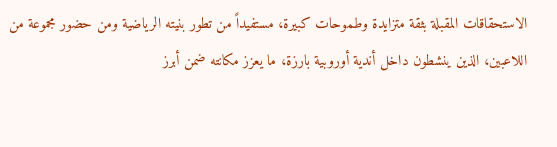الاستحقاقات المقبلة بثقة متزايدة وطموحات كبيرة، مستفيداً من تطور بنيته الرياضية ومن حضور مجموعة من اللاعبين، الذين ينشطون داخل أندية أوروبية بارزة، ما يعزز مكانته ضمن أبرز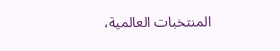المنتخبات العالمية،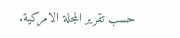حسب تقرير المجلة الامركية.